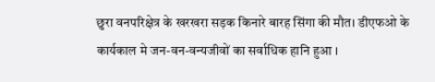छुरा वनपरिक्षेत्र के खरखरा सड़क किनारे बारह सिंगा की मौत। डीएफओ के कार्यकाल मे जन-वन-वन्यजीवों का सर्वाधिक हानि हुआ ।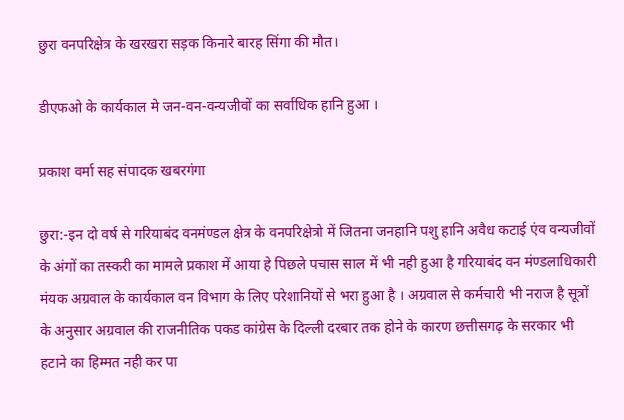छुरा वनपरिक्षेत्र के खरखरा सड़क किनारे बारह सिंगा की मौत।

डीएफओ के कार्यकाल मे जन-वन-वन्यजीवों का सर्वाधिक हानि हुआ ।

प्रकाश वर्मा सह संपादक खबरगंगा

छुरा:-इन दो वर्ष से गरियाबंद वनमंण्डल क्षेत्र के वनपरिक्षेत्रो में जितना जनहानि पशु हानि अवैध कटाई एंव वन्यजीवों के अंगों का तस्करी का मामले प्रकाश में आया हे पिछले पचास साल में भी नही हुआ है गरियाबंद वन मंण्डलाधिकारी मंयक अग्रवाल के कार्यकाल वन विभाग के लिए परेशानियों से भरा हुआ है । अग्रवाल से कर्मचारी भी नराज है सूत्रों के अनुसार अग्रवाल की राजनीतिक पकड कांग्रेस के दिल्ली दरबार तक होने के कारण छत्तीसगढ़ के सरकार भी हटाने का हिम्मत नही कर पा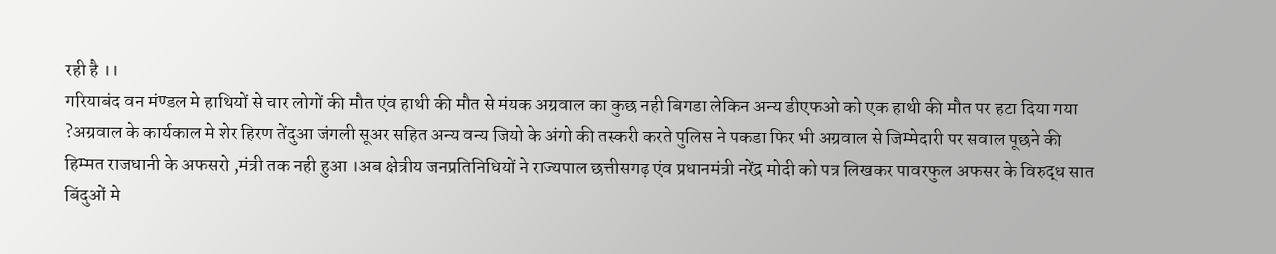रही है ।।
गरियाबंद वन मंण्डल मे हाथियों से चार लोगों की मौत एंव हाथी की मौत से मंयक अग्रवाल का कुछ नही बिगडा लेकिन अन्य डीएफओ को एक हाथी की मौत पर हटा दिया गया ?अग्रवाल के कार्यकाल मे शेर हिरण तेंदुआ जंगली सूअर सहित अन्य वन्य जियो के अंगो की तस्करी करते पुलिस ने पकडा फिर भी अग्रवाल से जिम्मेदारी पर सवाल पूछने की हिम्मत राजधानी के अफसरो ,मंत्री तक नही हुआ ।अब क्षेत्रीय जनप्रतिनिधियों ने राज्यपाल छत्तीसगढ़ एंव प्रधानमंत्री नरेंद्र मोदी को पत्र लिखकर पावरफुल अफसर के विरुद्ध सात बिंदुओं मे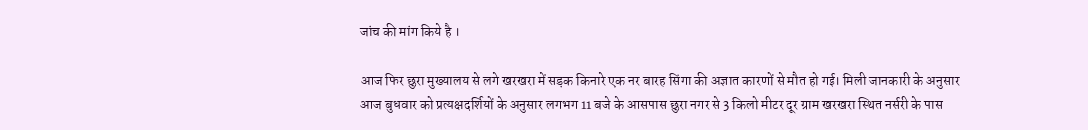जांच की मांग किये है ।

आज फिर छुरा मुख्यालय से लगे खरखरा में सड़क किनारे एक नर बारह सिंगा की अज्ञात कारणों से मौत हो गई। मिली जानकारी के अनुसार आज बुधवार को प्रत्यक्षदर्शियों के अनुसार लगभग 11 बजे के आसपास छुरा नगर से 3 किलो मीटर दूर ग्राम खरखरा स्थित नर्सरी के पास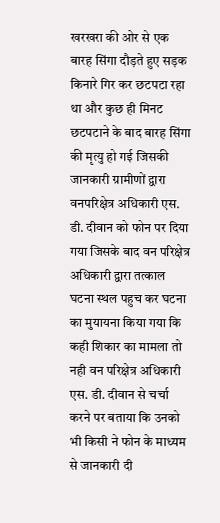खरखरा की ओर से एक बारह सिंगा दौड़ते हुए सड़क किनारे गिर कर छटपटा रहा था और कुछ ही मिनट छटपटाने के बाद बारह सिंगा की मृत्यु हो गई जिसकी जानकारी ग्रामीणों द्वारा वनपरिक्षेत्र अधिकारी एस. डी. दीवान को फोन पर दिया गया जिसके बाद वन परिक्षेत्र अधिकारी द्वारा तत्काल घटना स्थल पहुच कर घटना का मुयायना किया गया कि कही शिकार का मामला तो नही वन परिक्षेत्र अधिकारी एस. डी. दीवान से चर्चा करने पर बताया कि उनको भी किसी ने फोन के माध्यम से जानकारी दी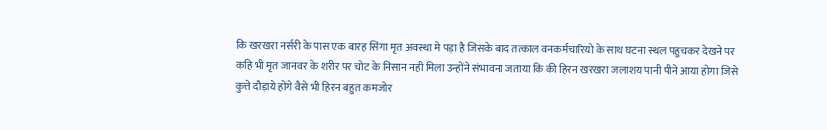कि खरखरा नर्सरी के पास एक बारह सिंगा मृत अवस्था मे पड़ा है जिसके बाद तत्काल वनकर्मचारियो के साथ घटना स्थल पहुचकर देखने पर कहि भी मृत जानवर के शरीर पर चोट के निसान नही मिला उन्होंने संभावना जताया कि की हिरन खरखरा जलाशय पानी पीने आया होगा जिसे कुत्ते दौड़ाये होंगे वैसे भी हिरन बहुत कमजोर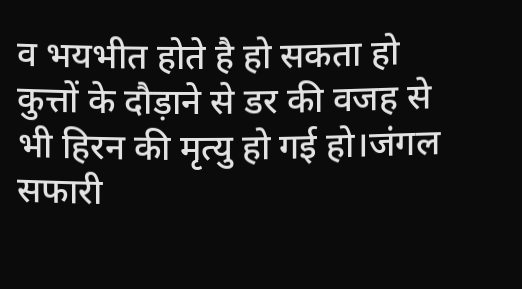व भयभीत होते है हो सकता हो कुत्तों के दौड़ाने से डर की वजह से भी हिरन की मृत्यु हो गई हो।जंगल सफारी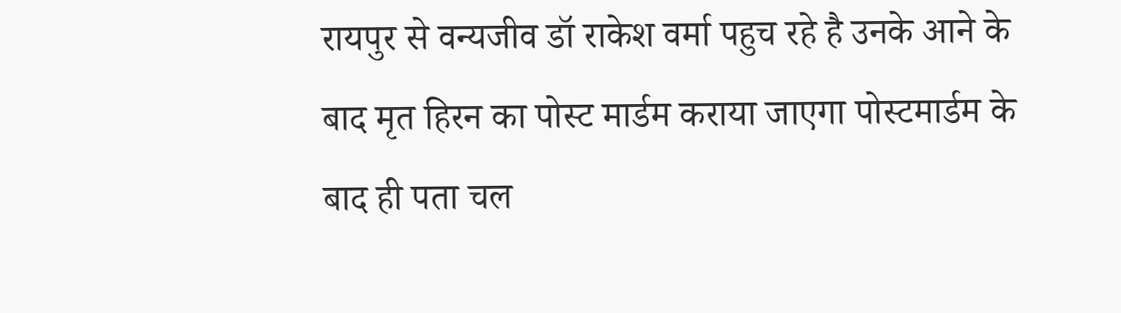रायपुर से वन्यजीव डॉ राकेश वर्मा पहुच रहे है उनके आने के बाद मृत हिरन का पोस्ट मार्डम कराया जाएगा पोस्टमार्डम के बाद ही पता चल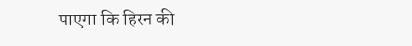पाएगा कि हिरन की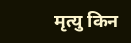मृत्यु किन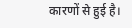कारणों से हुई है।